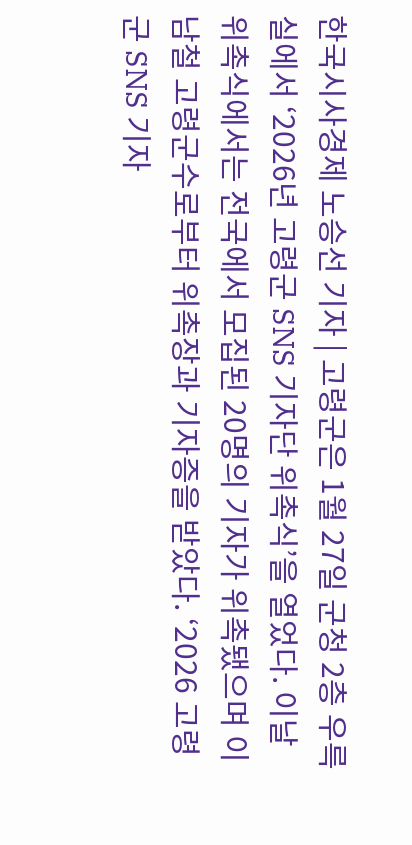한국시사경제 노승선 기자 | 고령군은 1월 27일 군청 2층 우륵실에서 ‘2026년 고령군 SNS 기자단 위촉식’을 열었다. 이날 위촉식에서는 전국에서 모집된 20명의 기자가 위촉됐으며 이남철 고령군수로부터 위촉장과 기자증을 받았다. ‘2026 고령군 SNS 기자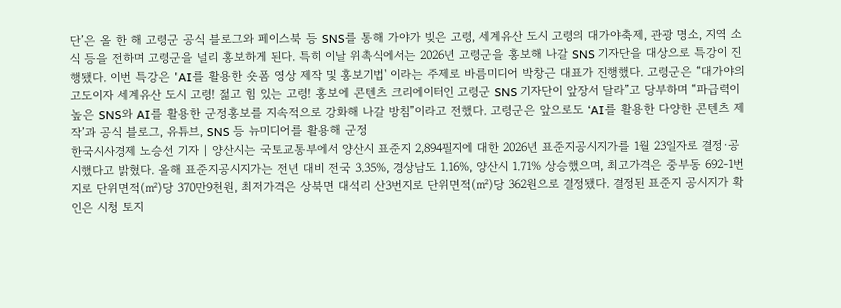단’은 올 한 해 고령군 공식 블로그와 페이스북 등 SNS를 통해 가야가 빚은 고령, 세계유산 도시 고령의 대가야축제, 관광 명소, 지역 소식 등을 전하며 고령군을 널리 홍보하게 된다. 특히 이날 위촉식에서는 2026년 고령군을 홍보해 나갈 SNS 기자단을 대상으로 특강이 진행됐다. 이번 특강은 'AI를 활용한 숏폼 영상 제작 및 홍보기법' 이라는 주제로 바름미디어 박창근 대표가 진행했다. 고령군은 “대가야의 고도이자 세계유산 도시 고령! 젊고 힘 있는 고령! 홍보에 콘텐츠 크리에이터인 고령군 SNS 기자단이 앞장서 달라”고 당부하며 “파급력이 높은 SNS와 AI를 활용한 군정홍보를 지속적으로 강화해 나갈 방침”이라고 전했다. 고령군은 앞으로도 ‘AI를 활용한 다양한 콘텐츠 제작’과 공식 블로그, 유튜브, SNS 등 뉴미디어를 활용해 군정
한국시사경제 노승선 기자 | 양산시는 국토교통부에서 양산시 표준지 2,894필지에 대한 2026년 표준지공시지가를 1월 23일자로 결정·공시했다고 밝혔다. 올해 표준지공시지가는 전년 대비 전국 3.35%, 경상남도 1.16%, 양산시 1.71% 상승했으며, 최고가격은 중부동 692-1번지로 단위면적(㎡)당 370만9천원, 최저가격은 상북면 대석리 산3번지로 단위면적(㎡)당 362원으로 결정됐다. 결정된 표준지 공시지가 확인은 시청 토지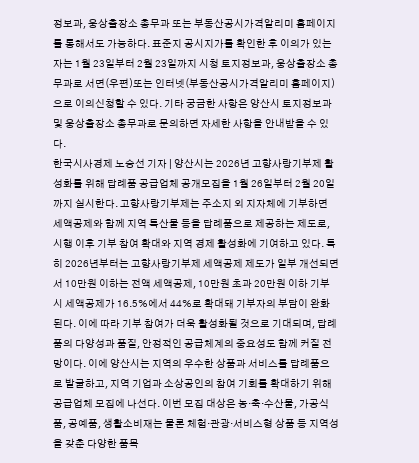정보과, 웅상출장소 총무과 또는 부동산공시가격알리미 홈페이지를 통해서도 가능하다. 표준지 공시지가를 확인한 후 이의가 있는 자는 1월 23일부터 2월 23일까지 시청 토지정보과, 웅상출장소 총무과로 서면(우편)또는 인터넷(부동산공시가격알리미 홈페이지)으로 이의신청할 수 있다. 기타 궁금한 사항은 양산시 토지정보과 및 웅상출장소 총무과로 문의하면 자세한 사항을 안내받을 수 있다.
한국시사경제 노승선 기자 | 양산시는 2026년 고향사랑기부제 활성화를 위해 답례품 공급업체 공개모집을 1월 26일부터 2월 20일까지 실시한다. 고향사랑기부제는 주소지 외 지자체에 기부하면 세액공제와 함께 지역 특산물 등을 답례품으로 제공하는 제도로, 시행 이후 기부 참여 확대와 지역 경제 활성화에 기여하고 있다. 특히 2026년부터는 고향사랑기부제 세액공제 제도가 일부 개선되면서 10만원 이하는 전액 세액공제, 10만원 초과 20만원 이하 기부시 세액공제가 16.5%에서 44%로 확대돼 기부자의 부담이 완화된다. 이에 따라 기부 참여가 더욱 활성화될 것으로 기대되며, 답례품의 다양성과 품질, 안정적인 공급체계의 중요성도 함께 커질 전망이다. 이에 양산시는 지역의 우수한 상품과 서비스를 답례품으로 발굴하고, 지역 기업과 소상공인의 참여 기회를 확대하기 위해 공급업체 모집에 나선다. 이번 모집 대상은 농·축·수산물, 가공식품, 공예품, 생활소비재는 물론 체험·관광·서비스형 상품 등 지역성을 갖춘 다양한 품목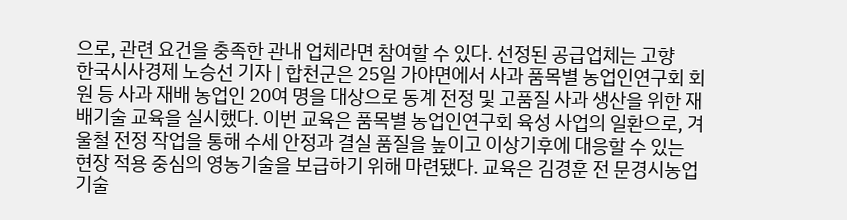으로, 관련 요건을 충족한 관내 업체라면 참여할 수 있다. 선정된 공급업체는 고향
한국시사경제 노승선 기자 | 합천군은 25일 가야면에서 사과 품목별 농업인연구회 회원 등 사과 재배 농업인 20여 명을 대상으로 동계 전정 및 고품질 사과 생산을 위한 재배기술 교육을 실시했다. 이번 교육은 품목별 농업인연구회 육성 사업의 일환으로, 겨울철 전정 작업을 통해 수세 안정과 결실 품질을 높이고 이상기후에 대응할 수 있는 현장 적용 중심의 영농기술을 보급하기 위해 마련됐다. 교육은 김경훈 전 문경시농업기술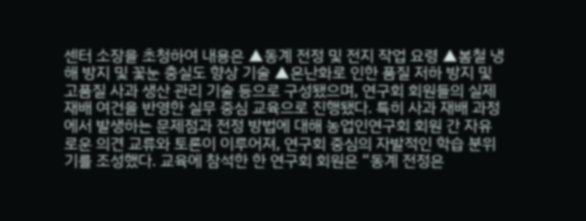센터 소장을 초청하여 내용은 ▲동계 전정 및 전지 작업 요령 ▲봄철 냉해 방지 및 꽃눈 충실도 향상 기술 ▲온난화로 인한 품질 저하 방지 및 고품질 사과 생산 관리 기술 등으로 구성됐으며, 연구회 회원들의 실제 재배 여건을 반영한 실무 중심 교육으로 진행됐다. 특히 사과 재배 과정에서 발생하는 문제점과 전정 방법에 대해 농업인연구회 회원 간 자유로운 의견 교류와 토론이 이루어져, 연구회 중심의 자발적인 학습 분위기를 조성했다. 교육에 참석한 한 연구회 회원은 “동계 전정은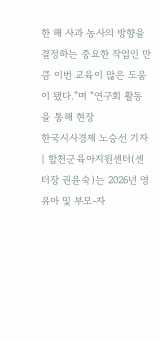한 해 사과 농사의 방향을 결정하는 중요한 작업인 만큼 이번 교육이 많은 도움이 됐다.”며 “연구회 활동을 통해 현장
한국시사경제 노승선 기자 | 합천군육아지원센터(센터장 권윤숙)는 2026년 영유아 및 부모-자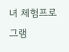녀 체험프로그램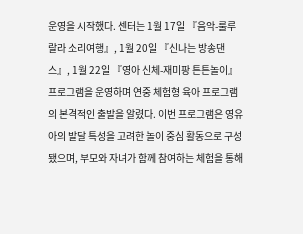운영을 시작했다. 센터는 1월 17일 『음악-룰루랄라 소리여행』, 1월 20일 『신나는 방송댄스』, 1월 22일 『영아 신체-재미팡 튼튼놀이』 프로그램을 운영하며 연중 체험형 육아 프로그램의 본격적인 출발을 알렸다. 이번 프로그램은 영유아의 발달 특성을 고려한 놀이 중심 활동으로 구성됐으며, 부모와 자녀가 함께 참여하는 체험을 통해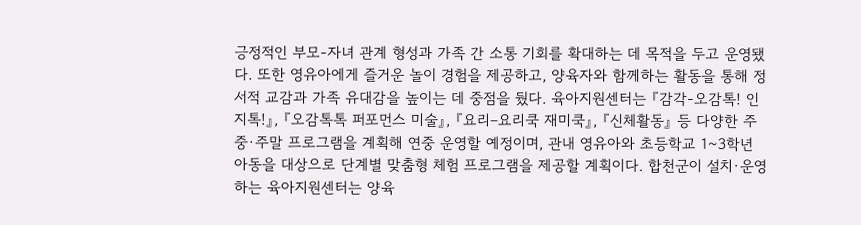긍정적인 부모-자녀 관계 형성과 가족 간 소통 기회를 확대하는 데 목적을 두고 운영됐다. 또한 영유아에게 즐거운 놀이 경험을 제공하고, 양육자와 함께하는 활동을 통해 정서적 교감과 가족 유대감을 높이는 데 중점을 뒀다. 육아지원센터는 『감각-오감톡! 인지톡!』, 『오감톡톡 퍼포먼스 미술』, 『요리–요리쿡 재미쿡』, 『신체활동』 등 다양한 주중·주말 프로그램을 계획해 연중 운영할 예정이며, 관내 영유아와 초등학교 1~3학년 아동을 대상으로 단계별 맞춤형 체험 프로그램을 제공할 계획이다. 합천군이 설치·운영하는 육아지원센터는 양육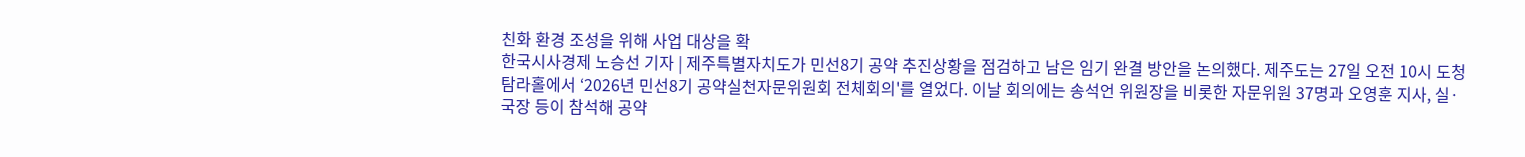친화 환경 조성을 위해 사업 대상을 확
한국시사경제 노승선 기자 | 제주특별자치도가 민선8기 공약 추진상황을 점검하고 남은 임기 완결 방안을 논의했다. 제주도는 27일 오전 10시 도청 탐라홀에서 ‘2026년 민선8기 공약실천자문위원회 전체회의'를 열었다. 이날 회의에는 송석언 위원장을 비롯한 자문위원 37명과 오영훈 지사, 실·국장 등이 참석해 공약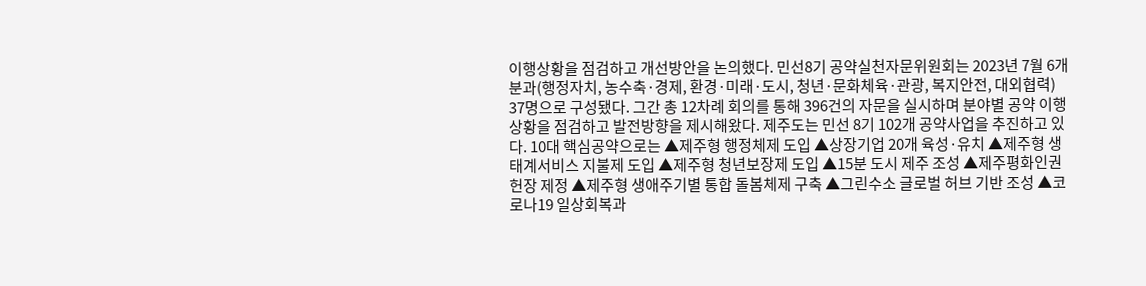이행상황을 점검하고 개선방안을 논의했다. 민선8기 공약실천자문위원회는 2023년 7월 6개 분과(행정자치, 농수축·경제, 환경·미래·도시, 청년·문화체육·관광, 복지안전, 대외협력) 37명으로 구성됐다. 그간 총 12차례 회의를 통해 396건의 자문을 실시하며 분야별 공약 이행상황을 점검하고 발전방향을 제시해왔다. 제주도는 민선 8기 102개 공약사업을 추진하고 있다. 10대 핵심공약으로는 ▲제주형 행정체제 도입 ▲상장기업 20개 육성·유치 ▲제주형 생태계서비스 지불제 도입 ▲제주형 청년보장제 도입 ▲15분 도시 제주 조성 ▲제주평화인권헌장 제정 ▲제주형 생애주기별 통합 돌봄체제 구축 ▲그린수소 글로벌 허브 기반 조성 ▲코로나19 일상회복과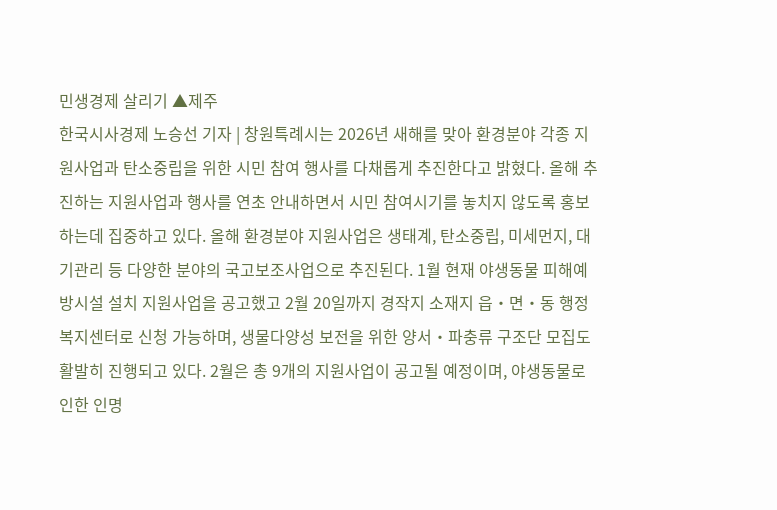민생경제 살리기 ▲제주
한국시사경제 노승선 기자 | 창원특례시는 2026년 새해를 맞아 환경분야 각종 지원사업과 탄소중립을 위한 시민 참여 행사를 다채롭게 추진한다고 밝혔다. 올해 추진하는 지원사업과 행사를 연초 안내하면서 시민 참여시기를 놓치지 않도록 홍보하는데 집중하고 있다. 올해 환경분야 지원사업은 생태계, 탄소중립, 미세먼지, 대기관리 등 다양한 분야의 국고보조사업으로 추진된다. 1월 현재 야생동물 피해예방시설 설치 지원사업을 공고했고 2월 20일까지 경작지 소재지 읍‧면‧동 행정복지센터로 신청 가능하며, 생물다양성 보전을 위한 양서‧파충류 구조단 모집도 활발히 진행되고 있다. 2월은 총 9개의 지원사업이 공고될 예정이며, 야생동물로 인한 인명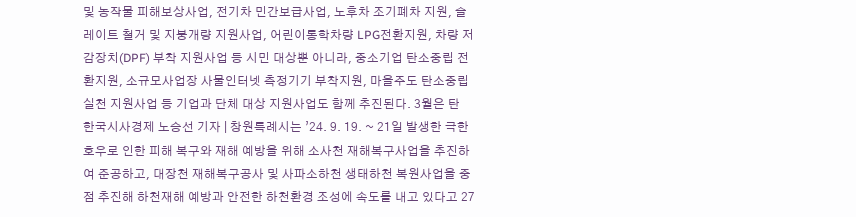및 농작물 피해보상사업, 전기차 민간보급사업, 노후차 조기폐차 지원, 슬레이트 철거 및 지붕개량 지원사업, 어린이통학차량 LPG전환지원, 차량 저감장치(DPF) 부착 지원사업 등 시민 대상뿐 아니라, 중소기업 탄소중립 전환지원, 소규모사업장 사물인터넷 측정기기 부착지원, 마을주도 탄소중립 실천 지원사업 등 기업과 단체 대상 지원사업도 함께 추진된다. 3월은 탄
한국시사경제 노승선 기자 | 창원특례시는 ’24. 9. 19. ~ 21일 발생한 극한호우로 인한 피해 복구와 재해 예방을 위해 소사천 재해복구사업을 추진하여 준공하고, 대장천 재해복구공사 및 사파소하천 생태하천 복원사업을 중점 추진해 하천재해 예방과 안전한 하천환경 조성에 속도를 내고 있다고 27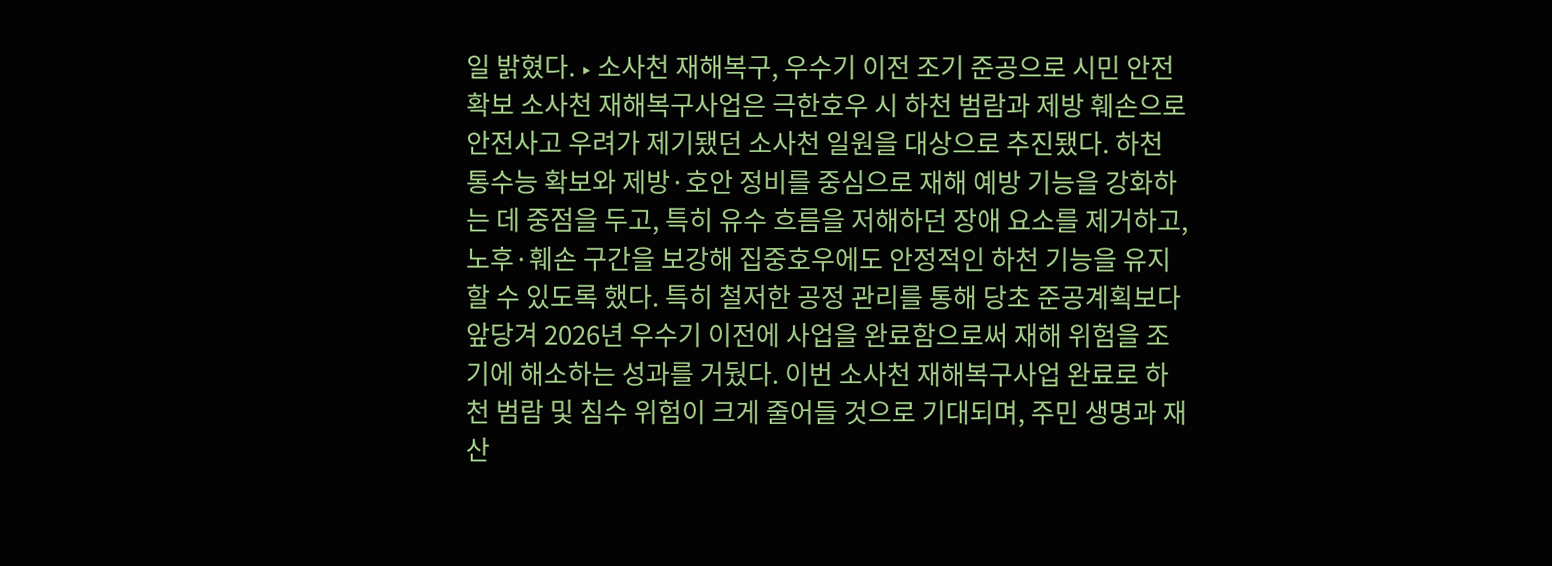일 밝혔다. ‣ 소사천 재해복구, 우수기 이전 조기 준공으로 시민 안전 확보 소사천 재해복구사업은 극한호우 시 하천 범람과 제방 훼손으로 안전사고 우려가 제기됐던 소사천 일원을 대상으로 추진됐다. 하천 통수능 확보와 제방·호안 정비를 중심으로 재해 예방 기능을 강화하는 데 중점을 두고, 특히 유수 흐름을 저해하던 장애 요소를 제거하고, 노후·훼손 구간을 보강해 집중호우에도 안정적인 하천 기능을 유지할 수 있도록 했다. 특히 철저한 공정 관리를 통해 당초 준공계획보다 앞당겨 2026년 우수기 이전에 사업을 완료함으로써 재해 위험을 조기에 해소하는 성과를 거뒀다. 이번 소사천 재해복구사업 완료로 하천 범람 및 침수 위험이 크게 줄어들 것으로 기대되며, 주민 생명과 재산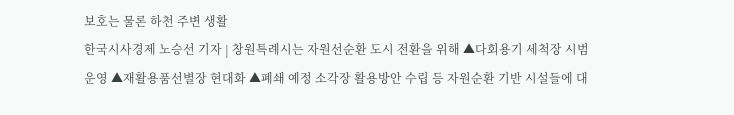보호는 물론 하천 주변 생활
한국시사경제 노승선 기자 | 창원특례시는 자원선순환 도시 전환을 위해 ▲다회용기 세척장 시범운영 ▲재활용품선별장 현대화 ▲폐쇄 예정 소각장 활용방안 수립 등 자원순환 기반 시설들에 대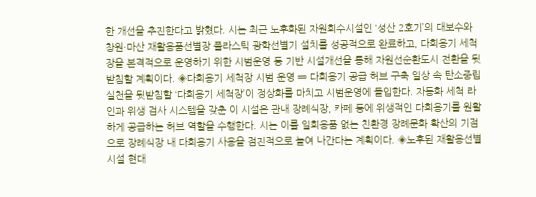한 개선을 추진한다고 밝혔다. 시는 최근 노후화된 자원회수시설인 ‘성산 2호기’의 대보수와 창원·마산 재활용품선별장 플라스틱 광학선별기 설치를 성공적으로 완료하고, 다회용기 세척장을 본격적으로 운영하기 위한 시범운영 등 기반 시설개선을 통해 자원선순환도시 전환을 뒷받침할 계획이다. ◈다회용기 세척장 시범 운영 ⇒ 다회용기 공급 허브 구축 일상 속 탄소중립 실천을 뒷받침할 ‘다회용기 세척장’이 정상화를 마치고 시범운영에 돌입한다. 자동화 세척 라인과 위생 검사 시스템을 갖춘 이 시설은 관내 장례식장, 카페 등에 위생적인 다회용기를 원활하게 공급하는 허브 역할을 수행한다. 시는 이를 일회용품 없는 친환경 장례문화 확산의 기점으로 장례식장 내 다회용기 사용을 점진적으로 늘여 나간다는 계획이다. ◈노후된 재활용선별시설 현대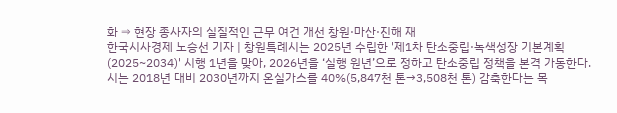화 ⇒ 현장 종사자의 실질적인 근무 여건 개선 창원·마산·진해 재
한국시사경제 노승선 기자 | 창원특례시는 2025년 수립한 '제1차 탄소중립·녹색성장 기본계획(2025~2034)' 시행 1년을 맞아, 2026년을 ‘실행 원년’으로 정하고 탄소중립 정책을 본격 가동한다. 시는 2018년 대비 2030년까지 온실가스를 40%(5,847천 톤→3,508천 톤) 감축한다는 목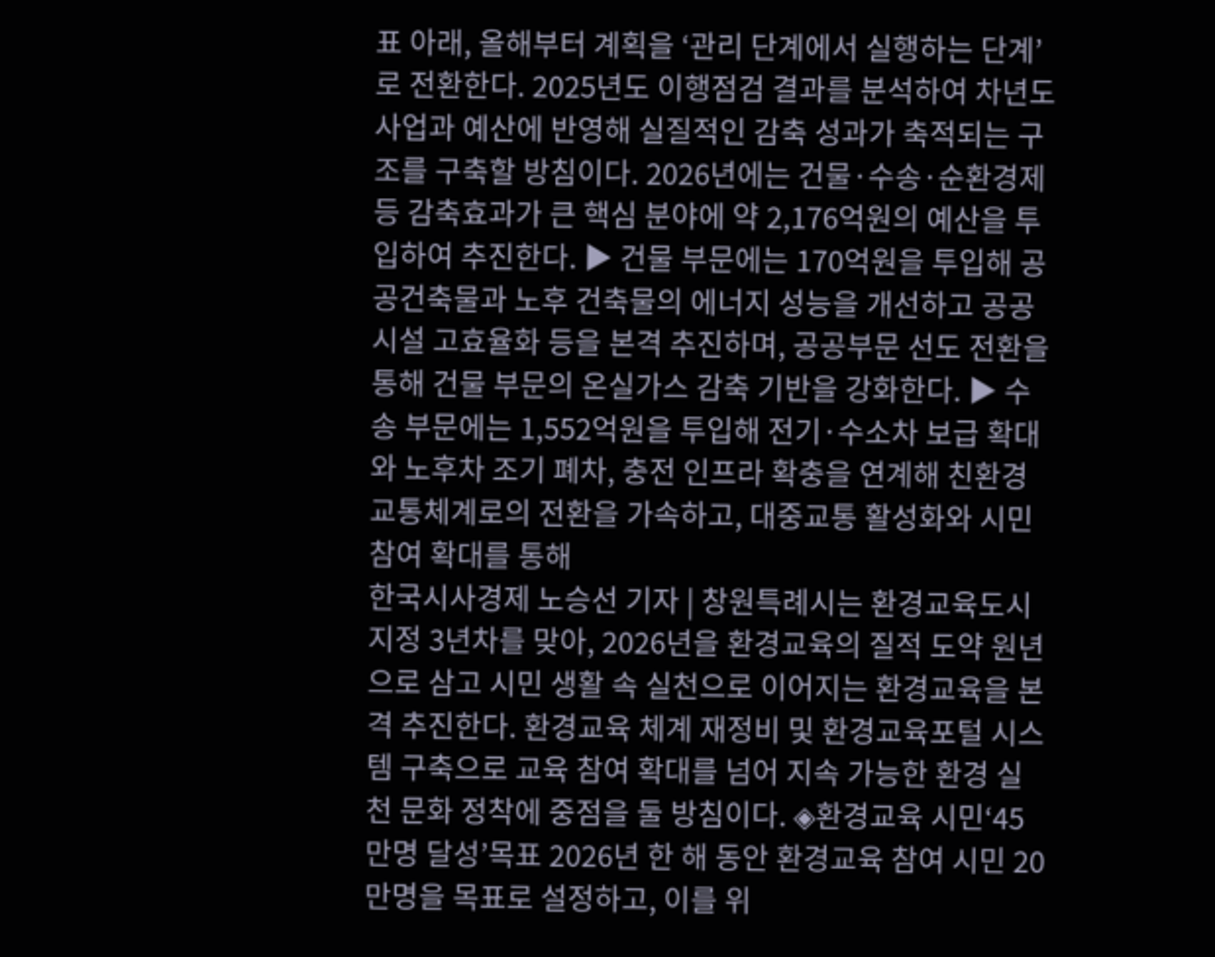표 아래, 올해부터 계획을 ‘관리 단계에서 실행하는 단계’로 전환한다. 2025년도 이행점검 결과를 분석하여 차년도 사업과 예산에 반영해 실질적인 감축 성과가 축적되는 구조를 구축할 방침이다. 2026년에는 건물·수송·순환경제 등 감축효과가 큰 핵심 분야에 약 2,176억원의 예산을 투입하여 추진한다. ▶ 건물 부문에는 170억원을 투입해 공공건축물과 노후 건축물의 에너지 성능을 개선하고 공공시설 고효율화 등을 본격 추진하며, 공공부문 선도 전환을 통해 건물 부문의 온실가스 감축 기반을 강화한다. ▶ 수송 부문에는 1,552억원을 투입해 전기·수소차 보급 확대와 노후차 조기 폐차, 충전 인프라 확충을 연계해 친환경 교통체계로의 전환을 가속하고, 대중교통 활성화와 시민 참여 확대를 통해
한국시사경제 노승선 기자 | 창원특례시는 환경교육도시 지정 3년차를 맞아, 2026년을 환경교육의 질적 도약 원년으로 삼고 시민 생활 속 실천으로 이어지는 환경교육을 본격 추진한다. 환경교육 체계 재정비 및 환경교육포털 시스템 구축으로 교육 참여 확대를 넘어 지속 가능한 환경 실천 문화 정착에 중점을 둘 방침이다. ◈환경교육 시민‘45만명 달성’목표 2026년 한 해 동안 환경교육 참여 시민 20만명을 목표로 설정하고, 이를 위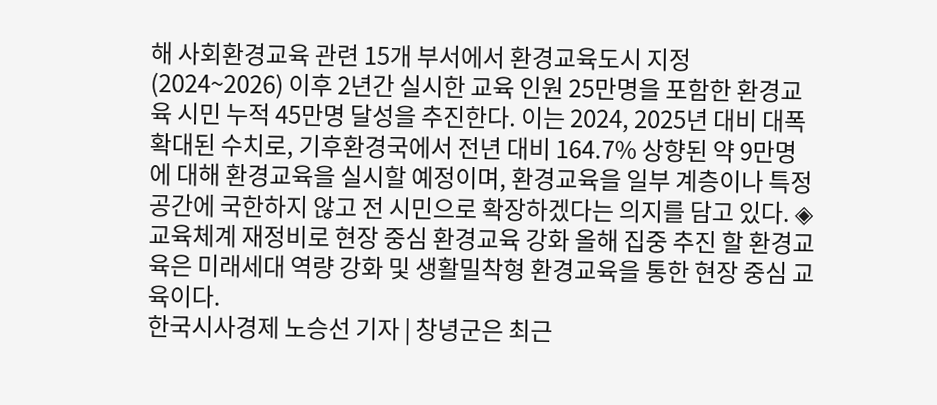해 사회환경교육 관련 15개 부서에서 환경교육도시 지정(2024~2026) 이후 2년간 실시한 교육 인원 25만명을 포함한 환경교육 시민 누적 45만명 달성을 추진한다. 이는 2024, 2025년 대비 대폭 확대된 수치로, 기후환경국에서 전년 대비 164.7% 상향된 약 9만명에 대해 환경교육을 실시할 예정이며, 환경교육을 일부 계층이나 특정 공간에 국한하지 않고 전 시민으로 확장하겠다는 의지를 담고 있다. ◈교육체계 재정비로 현장 중심 환경교육 강화 올해 집중 추진 할 환경교육은 미래세대 역량 강화 및 생활밀착형 환경교육을 통한 현장 중심 교육이다.
한국시사경제 노승선 기자 | 창녕군은 최근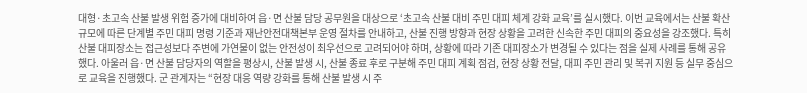대형·초고속 산불 발생 위험 증가에 대비하여 읍·면 산불 담당 공무원을 대상으로 ‘초고속 산불 대비 주민 대피 체계 강화 교육’를 실시했다. 이번 교육에서는 산불 확산 규모에 따른 단계별 주민 대피 명령 기준과 재난안전대책본부 운영 절차를 안내하고, 산불 진행 방향과 현장 상황을 고려한 신속한 주민 대피의 중요성을 강조했다. 특히 산불 대피장소는 접근성보다 주변에 가연물이 없는 안전성이 최우선으로 고려되어야 하며, 상황에 따라 기존 대피장소가 변경될 수 있다는 점을 실제 사례를 통해 공유했다. 아울러 읍·면 산불 담당자의 역할을 평상시, 산불 발생 시, 산불 종료 후로 구분해 주민 대피 계획 점검, 현장 상황 전달, 대피 주민 관리 및 복귀 지원 등 실무 중심으로 교육을 진행했다. 군 관계자는 “현장 대응 역량 강화를 통해 산불 발생 시 주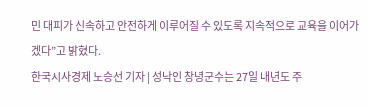민 대피가 신속하고 안전하게 이루어질 수 있도록 지속적으로 교육을 이어가겠다”고 밝혔다.
한국시사경제 노승선 기자 | 성낙인 창녕군수는 27일 내년도 주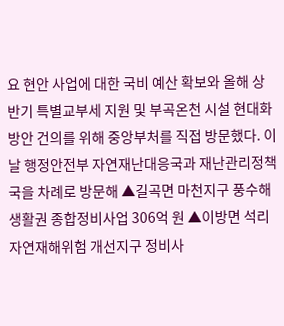요 현안 사업에 대한 국비 예산 확보와 올해 상반기 특별교부세 지원 및 부곡온천 시설 현대화 방안 건의를 위해 중앙부처를 직접 방문했다. 이날 행정안전부 자연재난대응국과 재난관리정책국을 차례로 방문해 ▲길곡면 마천지구 풍수해생활권 종합정비사업 306억 원 ▲이방면 석리 자연재해위험 개선지구 정비사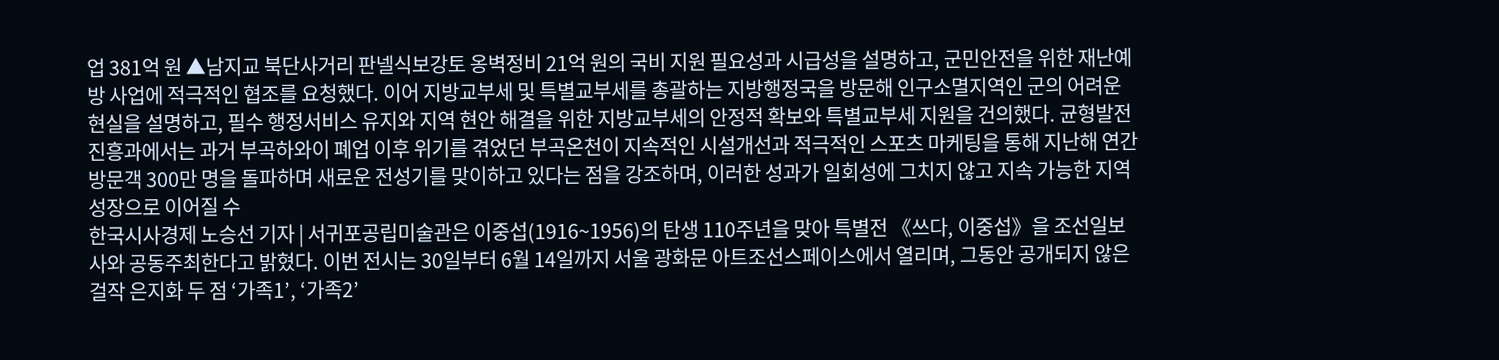업 381억 원 ▲남지교 북단사거리 판넬식보강토 옹벽정비 21억 원의 국비 지원 필요성과 시급성을 설명하고, 군민안전을 위한 재난예방 사업에 적극적인 협조를 요청했다. 이어 지방교부세 및 특별교부세를 총괄하는 지방행정국을 방문해 인구소멸지역인 군의 어려운 현실을 설명하고, 필수 행정서비스 유지와 지역 현안 해결을 위한 지방교부세의 안정적 확보와 특별교부세 지원을 건의했다. 균형발전진흥과에서는 과거 부곡하와이 폐업 이후 위기를 겪었던 부곡온천이 지속적인 시설개선과 적극적인 스포츠 마케팅을 통해 지난해 연간 방문객 300만 명을 돌파하며 새로운 전성기를 맞이하고 있다는 점을 강조하며, 이러한 성과가 일회성에 그치지 않고 지속 가능한 지역 성장으로 이어질 수
한국시사경제 노승선 기자 | 서귀포공립미술관은 이중섭(1916~1956)의 탄생 110주년을 맞아 특별전 《쓰다, 이중섭》을 조선일보사와 공동주최한다고 밝혔다. 이번 전시는 30일부터 6월 14일까지 서울 광화문 아트조선스페이스에서 열리며, 그동안 공개되지 않은 걸작 은지화 두 점 ‘가족1’, ‘가족2’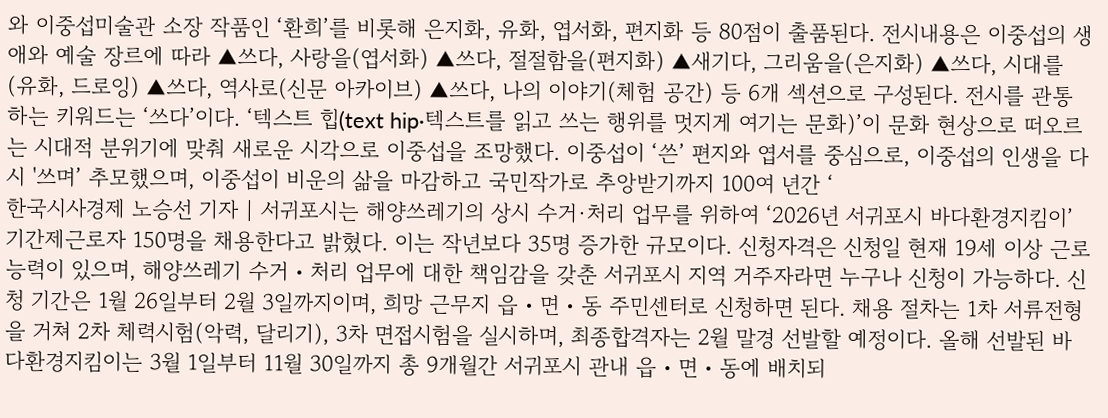와 이중섭미술관 소장 작품인 ‘환희’를 비롯해 은지화, 유화, 엽서화, 편지화 등 80점이 출품된다. 전시내용은 이중섭의 생애와 예술 장르에 따라 ▲쓰다, 사랑을(엽서화) ▲쓰다, 절절함을(편지화) ▲새기다, 그리움을(은지화) ▲쓰다, 시대를(유화, 드로잉) ▲쓰다, 역사로(신문 아카이브) ▲쓰다, 나의 이야기(체험 공간) 등 6개 섹션으로 구성된다. 전시를 관통하는 키워드는 ‘쓰다’이다. ‘텍스트 힙(text hip·텍스트를 읽고 쓰는 행위를 멋지게 여기는 문화)’이 문화 현상으로 떠오르는 시대적 분위기에 맞춰 새로운 시각으로 이중섭을 조망했다. 이중섭이 ‘쓴’ 편지와 엽서를 중심으로, 이중섭의 인생을 다시 '쓰며’ 추모했으며, 이중섭이 비운의 삶을 마감하고 국민작가로 추앙받기까지 100여 년간 ‘
한국시사경제 노승선 기자 | 서귀포시는 해양쓰레기의 상시 수거·처리 업무를 위하여 ‘2026년 서귀포시 바다환경지킴이’ 기간제근로자 150명을 채용한다고 밝혔다. 이는 작년보다 35명 증가한 규모이다. 신청자격은 신청일 현재 19세 이상 근로능력이 있으며, 해양쓰레기 수거・처리 업무에 대한 책임감을 갖춘 서귀포시 지역 거주자라면 누구나 신청이 가능하다. 신청 기간은 1월 26일부터 2월 3일까지이며, 희망 근무지 읍・면・동 주민센터로 신청하면 된다. 채용 절차는 1차 서류전형을 거쳐 2차 체력시험(악력, 달리기), 3차 면접시험을 실시하며, 최종합격자는 2월 말경 선발할 예정이다. 올해 선발된 바다환경지킴이는 3월 1일부터 11월 30일까지 총 9개월간 서귀포시 관내 읍・면・동에 배치되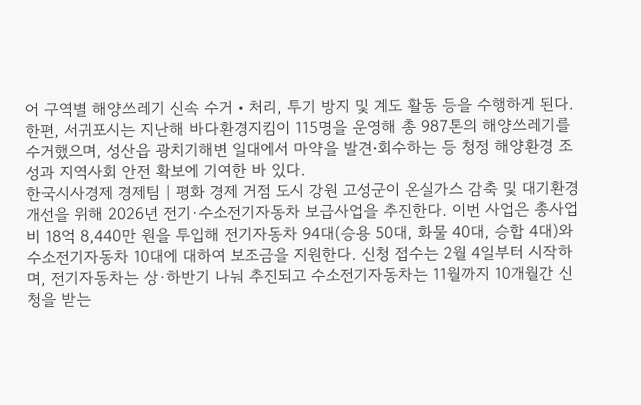어 구역별 해양쓰레기 신속 수거・처리, 투기 방지 및 계도 활동 등을 수행하게 된다. 한편, 서귀포시는 지난해 바다환경지킴이 115명을 운영해 총 987톤의 해양쓰레기를 수거했으며, 성산읍 광치기해변 일대에서 마약을 발견⋅회수하는 등 청정 해양환경 조성과 지역사회 안전 확보에 기여한 바 있다.
한국시사경제 경제팀 | 평화 경제 거점 도시 강원 고성군이 온실가스 감축 및 대기환경 개선을 위해 2026년 전기·수소전기자동차 보급사업을 추진한다. 이번 사업은 총사업비 18억 8,440만 원을 투입해 전기자동차 94대(승용 50대, 화물 40대, 승합 4대)와 수소전기자동차 10대에 대하여 보조금을 지원한다. 신청 접수는 2월 4일부터 시작하며, 전기자동차는 상·하반기 나눠 추진되고 수소전기자동차는 11월까지 10개월간 신청을 받는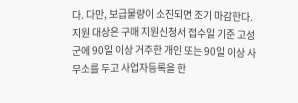다. 다만, 보급물량이 소진되면 조기 마감한다. 지원 대상은 구매 지원신청서 접수일 기준 고성군에 90일 이상 거주한 개인 또는 90일 이상 사무소를 두고 사업자등록을 한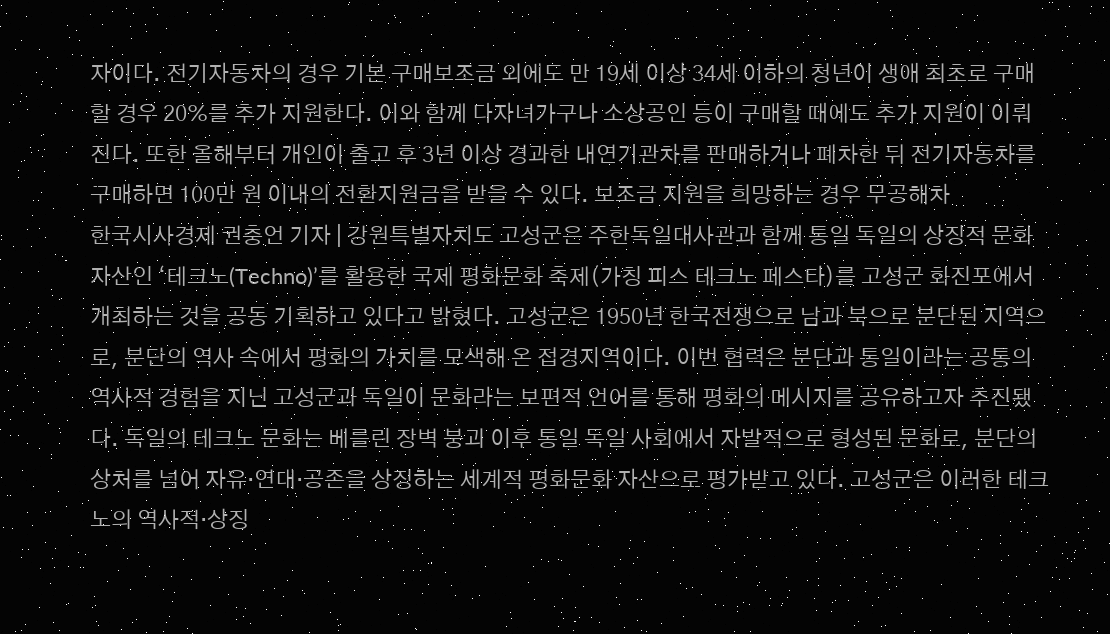자이다. 전기자동차의 경우 기본 구매보조금 외에도 만 19세 이상 34세 이하의 청년이 생애 최초로 구매할 경우 20%를 추가 지원한다. 이와 함께 다자녀가구나 소상공인 등이 구매할 때에도 추가 지원이 이뤄진다. 또한 올해부터 개인이 출고 후 3년 이상 경과한 내연기관차를 판매하거나 폐차한 뒤 전기자동차를 구매하면 100만 원 이내의 전환지원금을 받을 수 있다. 보조금 지원을 희망하는 경우 무공해차
한국시사경제 권충언 기자 | 강원특별자치도 고성군은 주한독일대사관과 함께 통일 독일의 상징적 문화자산인 ‘테크노(Techno)’를 활용한 국제 평화문화 축제(가칭 피스 테크노 페스타)를 고성군 화진포에서 개최하는 것을 공동 기획하고 있다고 밝혔다. 고성군은 1950년 한국전쟁으로 남과 북으로 분단된 지역으로, 분단의 역사 속에서 평화의 가치를 모색해 온 접경지역이다. 이번 협력은 분단과 통일이라는 공통의 역사적 경험을 지닌 고성군과 독일이 문화라는 보편적 언어를 통해 평화의 메시지를 공유하고자 추진됐다. 독일의 테크노 문화는 베를린 장벽 붕괴 이후 통일 독일 사회에서 자발적으로 형성된 문화로, 분단의 상처를 넘어 자유·연대·공존을 상징하는 세계적 평화문화 자산으로 평가받고 있다. 고성군은 이러한 테크노의 역사적·상징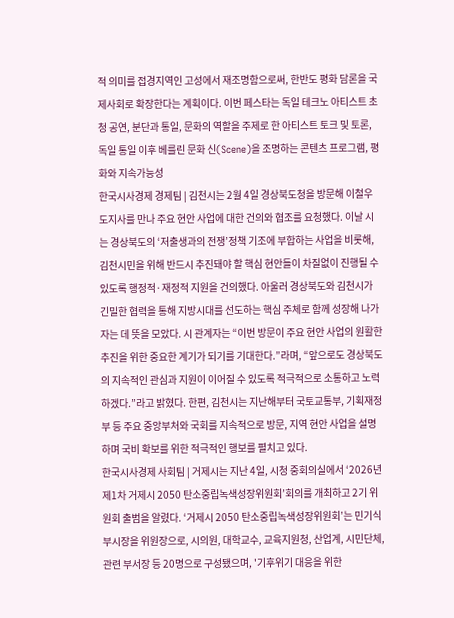적 의미를 접경지역인 고성에서 재조명함으로써, 한반도 평화 담론을 국제사회로 확장한다는 계획이다. 이번 페스타는 독일 테크노 아티스트 초청 공연, 분단과 통일, 문화의 역할을 주제로 한 아티스트 토크 및 토론, 독일 통일 이후 베를린 문화 신(Scene)을 조명하는 콘텐츠 프로그램, 평화와 지속가능성
한국시사경제 경제팀 | 김천시는 2월 4일 경상북도청을 방문해 이철우 도지사를 만나 주요 현안 사업에 대한 건의와 협조를 요청했다. 이날 시는 경상북도의 ‘저출생과의 전쟁’정책 기조에 부합하는 사업을 비롯해, 김천시민을 위해 반드시 추진돼야 할 핵심 현안들이 차질없이 진행될 수 있도록 행정적·재정적 지원을 건의했다. 아울러 경상북도와 김천시가 긴밀한 협력을 통해 지방시대를 선도하는 핵심 주체로 함께 성장해 나가자는 데 뜻을 모았다. 시 관계자는 “이번 방문이 주요 현안 사업의 원활한 추진을 위한 중요한 계기가 되기를 기대한다.”라며, “앞으로도 경상북도의 지속적인 관심과 지원이 이어질 수 있도록 적극적으로 소통하고 노력하겠다.”라고 밝혔다. 한편, 김천시는 지난해부터 국토교통부, 기획재정부 등 주요 중앙부처와 국회를 지속적으로 방문, 지역 현안 사업을 설명하며 국비 확보를 위한 적극적인 행보를 펼치고 있다.
한국시사경제 사회팀 | 거제시는 지난 4일, 시청 중회의실에서 ‘2026년 제1차 거제시 2050 탄소중립녹색성장위원회’회의를 개최하고 2기 위원회 출범을 알렸다. ‘거제시 2050 탄소중립녹색성장위원회’는 민기식 부시장을 위원장으로, 시의원, 대학교수, 교육지원청, 산업계, 시민단체, 관련 부서장 등 20명으로 구성됐으며, '기후위기 대응을 위한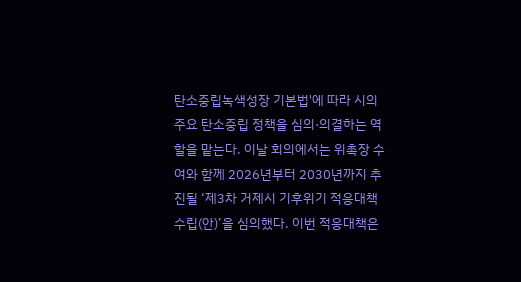탄소중립녹색성장 기본법'에 따라 시의 주요 탄소중립 정책을 심의·의결하는 역할을 맡는다. 이날 회의에서는 위촉장 수여와 함께 2026년부터 2030년까지 추진될 ‘제3차 거제시 기후위기 적응대책 수립(안)’을 심의했다. 이번 적응대책은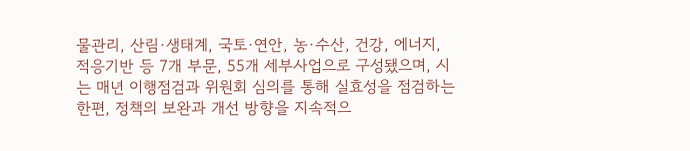물관리, 산림·생태계, 국토·연안, 농·수산, 건강, 에너지, 적응기반 등 7개 부문, 55개 세부사업으로 구성됐으며, 시는 매년 이행점검과 위원회 심의를 통해 실효성을 점검하는 한편, 정책의 보완과 개선 방향을 지속적으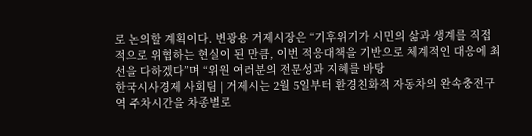로 논의할 계획이다. 변광용 거제시장은 “기후위기가 시민의 삶과 생계를 직접적으로 위협하는 현실이 된 만큼, 이번 적응대책을 기반으로 체계적인 대응에 최선을 다하겠다”며 “위원 여러분의 전문성과 지혜를 바탕
한국시사경제 사회팀 | 거제시는 2월 5일부터 환경친화적 자동차의 완속충전구역 주차시간을 차종별로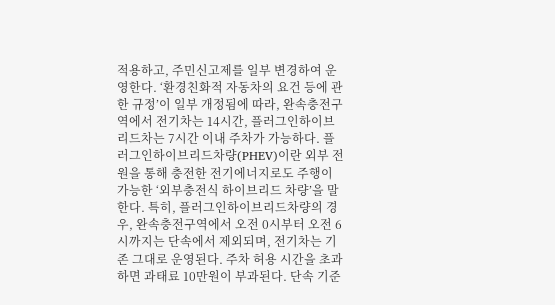적용하고, 주민신고제를 일부 변경하여 운영한다. ‘환경친화적 자동차의 요건 등에 관한 규정’이 일부 개정됨에 따라, 완속충전구역에서 전기차는 14시간, 플러그인하이브리드차는 7시간 이내 주차가 가능하다. 플러그인하이브리드차량(PHEV)이란 외부 전원을 통해 충전한 전기에너지로도 주행이 가능한 ‘외부충전식 하이브리드 차량’을 말한다. 특히, 플러그인하이브리드차량의 경우, 완속충전구역에서 오전 0시부터 오전 6시까지는 단속에서 제외되며, 전기차는 기존 그대로 운영된다. 주차 허용 시간을 초과하면 과태료 10만원이 부과된다. 단속 기준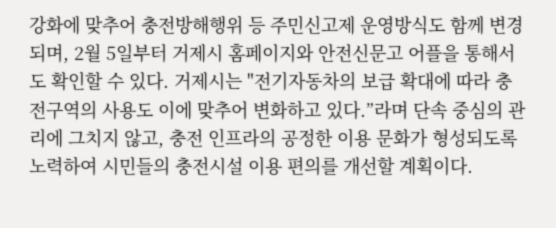강화에 맞추어 충전방해행위 등 주민신고제 운영방식도 함께 변경되며, 2월 5일부터 거제시 홈페이지와 안전신문고 어플을 통해서도 확인할 수 있다. 거제시는 "전기자동차의 보급 확대에 따라 충전구역의 사용도 이에 맞추어 변화하고 있다.”라며 단속 중심의 관리에 그치지 않고, 충전 인프라의 공정한 이용 문화가 형성되도록 노력하여 시민들의 충전시설 이용 편의를 개선할 계획이다.